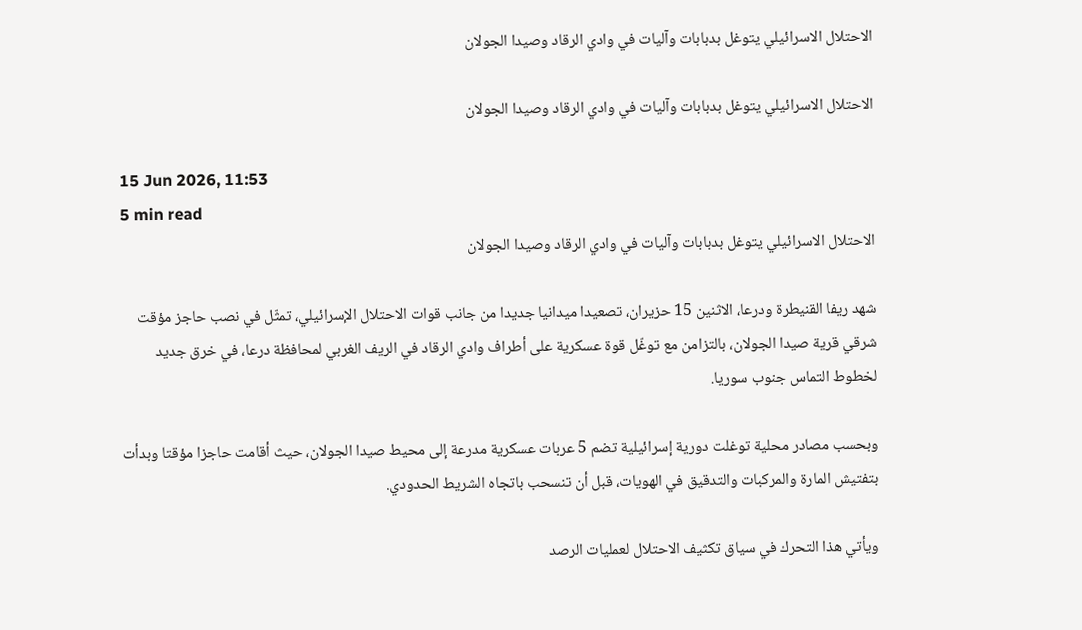الاحتلال الاسرائيلي يتوغل بدبابات وآليات في وادي الرقاد وصيدا الجولان

الاحتلال الاسرائيلي يتوغل بدبابات وآليات في وادي الرقاد وصيدا الجولان

15 Jun 2026, 11:53
5 min read
الاحتلال الاسرائيلي يتوغل بدبابات وآليات في وادي الرقاد وصيدا الجولان

شهد ريفا القنيطرة ودرعا، الاثنين 15 حزيران، تصعيدا ميدانيا جديدا من جانب قوات الاحتلال الإسرائيلي، تمثّل في نصب حاجز مؤقت شرقي قرية صيدا الجولان، بالتزامن مع توغّل قوة عسكرية على أطراف وادي الرقاد في الريف الغربي لمحافظة درعا، في خرق جديد لخطوط التماس جنوب سوريا.

وبحسب مصادر محلية توغلت دورية إسرائيلية تضم 5 عربات عسكرية مدرعة إلى محيط صيدا الجولان، حيث أقامت حاجزا مؤقتا وبدأت بتفتيش المارة والمركبات والتدقيق في الهويات، قبل أن تنسحب باتجاه الشريط الحدودي.

ويأتي هذا التحرك في سياق تكثيف الاحتلال لعمليات الرصد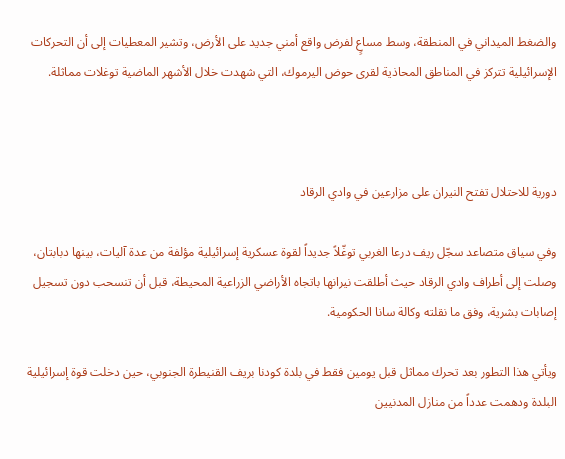والضغط الميداني في المنطقة، وسط مساعٍ لفرض واقع أمني جديد على الأرض، وتشير المعطيات إلى أن التحركات الإسرائيلية تتركز في المناطق المحاذية لقرى حوض اليرموك، التي شهدت خلال الأشهر الماضية توغلات مماثلة.



دورية للاحتلال تفتح النيران على مزارعين في وادي الرقاد

وفي سياق متصاعد سجّل ريف درعا الغربي توغّلاً جديداً لقوة عسكرية إسرائيلية مؤلفة من عدة آليات، بينها دبابتان، وصلت إلى أطراف وادي الرقاد حيث أطلقت نيرانها باتجاه الأراضي الزراعية المحيطة، قبل أن تنسحب دون تسجيل إصابات بشرية، وفق ما نقلته وكالة سانا الحكومية.

ويأتي هذا التطور بعد تحرك مماثل قبل يومين فقط في بلدة كودنا بريف القنيطرة الجنوبي، حين دخلت قوة إسرائيلية البلدة ودهمت عدداً من منازل المدنيين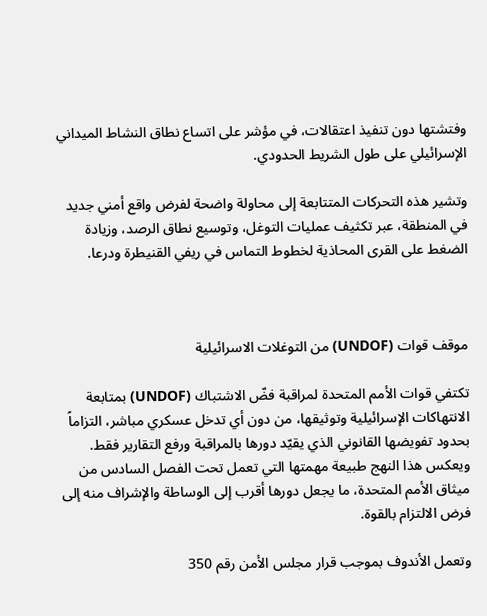وفتشتها دون تنفيذ اعتقالات، في مؤشر على اتساع نطاق النشاط الميداني الإسرائيلي على طول الشريط الحدودي.

وتشير هذه التحركات المتتابعة إلى محاولة واضحة لفرض واقع أمني جديد في المنطقة، عبر تكثيف عمليات التوغل، وتوسيع نطاق الرصد، وزيادة الضغط على القرى المحاذية لخطوط التماس في ريفي القنيطرة ودرعا.



موقف قوات (UNDOF) من التوغلات الاسرائيلية

تكتفي قوات الأمم المتحدة لمراقبة فضّ الاشتباك (UNDOF) بمتابعة الانتهاكات الإسرائيلية وتوثيقها، من دون أي تدخل عسكري مباشر، التزاماً بحدود تفويضها القانوني الذي يقيّد دورها بالمراقبة ورفع التقارير فقط. ويعكس هذا النهج طبيعة مهمتها التي تعمل تحت الفصل السادس من ميثاق الأمم المتحدة، ما يجعل دورها أقرب إلى الوساطة والإشراف منه إلى فرض الالتزام بالقوة.

وتعمل الأندوف بموجب قرار مجلس الأمن رقم 350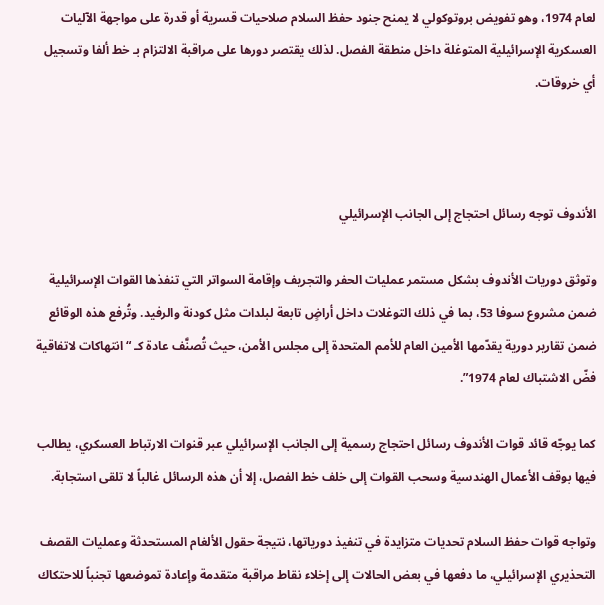لعام 1974، وهو تفويض بروتوكولي لا يمنح جنود حفظ السلام صلاحيات قسرية أو قدرة على مواجهة الآليات العسكرية الإسرائيلية المتوغلة داخل منطقة الفصل. لذلك يقتصر دورها على مراقبة الالتزام بـ خط ألفا وتسجيل أي خروقات.



الأندوف توجه رسائل احتجاج إلى الجانب الإسرائيلي

وتوثق دوريات الأندوف بشكل مستمر عمليات الحفر والتجريف وإقامة السواتر التي تنفذها القوات الإسرائيلية ضمن مشروع سوفا 53، بما في ذلك التوغلات داخل أراضٍ تابعة لبلدات مثل كودنة والرفيد. وتُرفع هذه الوقائع ضمن تقارير دورية يقدّمها الأمين العام للأمم المتحدة إلى مجلس الأمن، حيث تُصنَّف عادة كـ “انتهاكات لاتفاقية فضّ الاشتباك لعام 1974”.

كما يوجّه قائد قوات الأندوف رسائل احتجاج رسمية إلى الجانب الإسرائيلي عبر قنوات الارتباط العسكري، يطالب فيها بوقف الأعمال الهندسية وسحب القوات إلى خلف خط الفصل، إلا أن هذه الرسائل غالباً لا تلقى استجابة.

وتواجه قوات حفظ السلام تحديات متزايدة في تنفيذ دورياتها، نتيجة حقول الألغام المستحدثة وعمليات القصف التحذيري الإسرائيلي، ما دفعها في بعض الحالات إلى إخلاء نقاط مراقبة متقدمة وإعادة تموضعها تجنباً للاحتكاك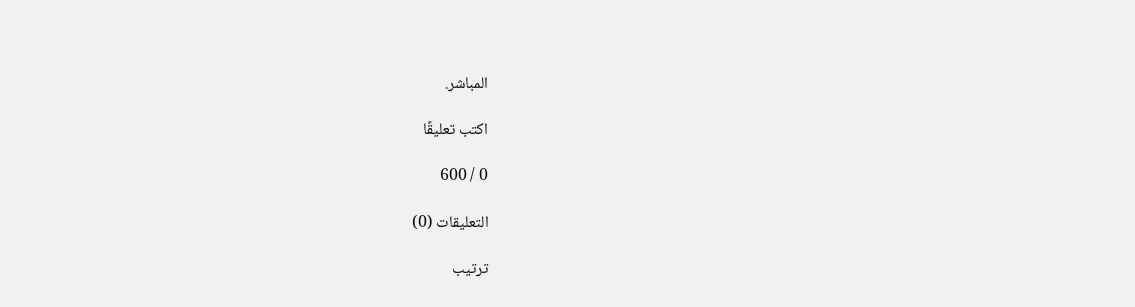المباشر.

اكتب تعليقًا

0 / 600

التعليقات (0)

ترتيب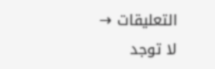التعليقات →
لا توجد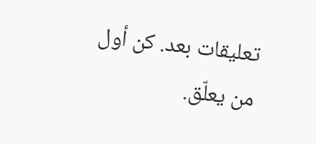تعليقات بعد. كن أول من يعلّق.